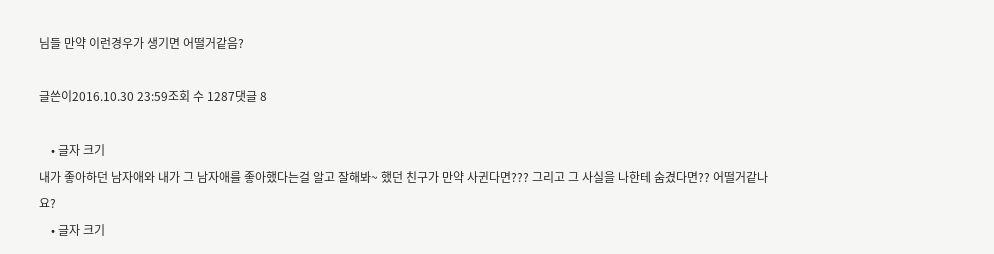님들 만약 이런경우가 생기면 어떨거같음?

글쓴이2016.10.30 23:59조회 수 1287댓글 8

    • 글자 크기
내가 좋아하던 남자애와 내가 그 남자애를 좋아했다는걸 알고 잘해봐~ 했던 친구가 만약 사귄다면??? 그리고 그 사실을 나한테 숨겼다면?? 어떨거같나요?
    • 글자 크기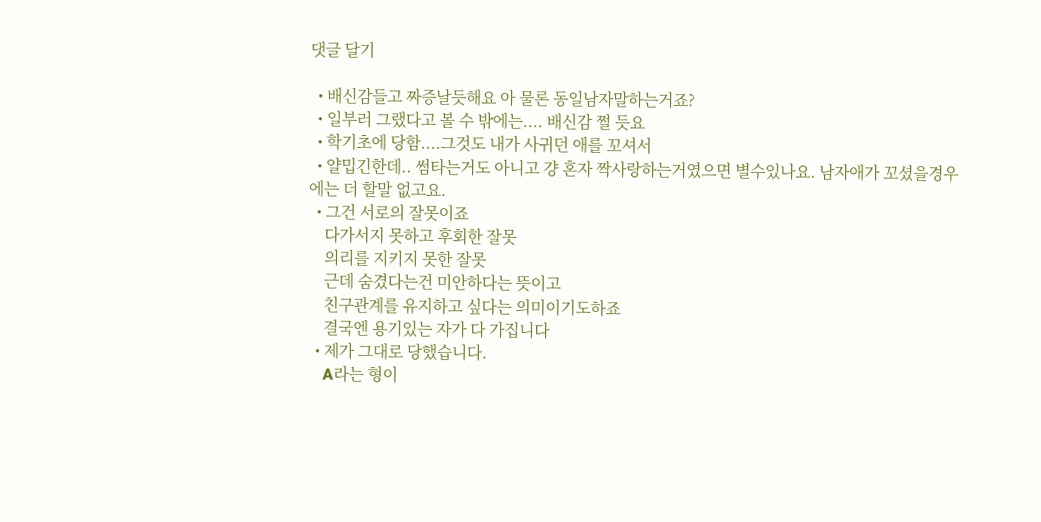댓글 달기

  • 배신감들고 짜증날듯해요 아 물론 동일남자말하는거죠?
  • 일부러 그랬다고 볼 수 밖에는.... 배신감 쩔 듯요
  • 학기초에 당함....그것도 내가 사귀던 애를 꼬셔서
  • 얄밉긴한데.. 썸타는거도 아니고 걍 혼자 짝사랑하는거였으면 별수있나요. 남자애가 꼬셨을경우에는 더 할말 없고요.
  • 그건 서로의 잘못이죠
    다가서지 못하고 후회한 잘못
    의리를 지키지 못한 잘못
    근데 숨겼다는건 미안하다는 뜻이고
    친구관계를 유지하고 싶다는 의미이기도하죠
    결국엔 용기있는 자가 다 가집니다
  • 제가 그대로 당했습니다.
    A라는 형이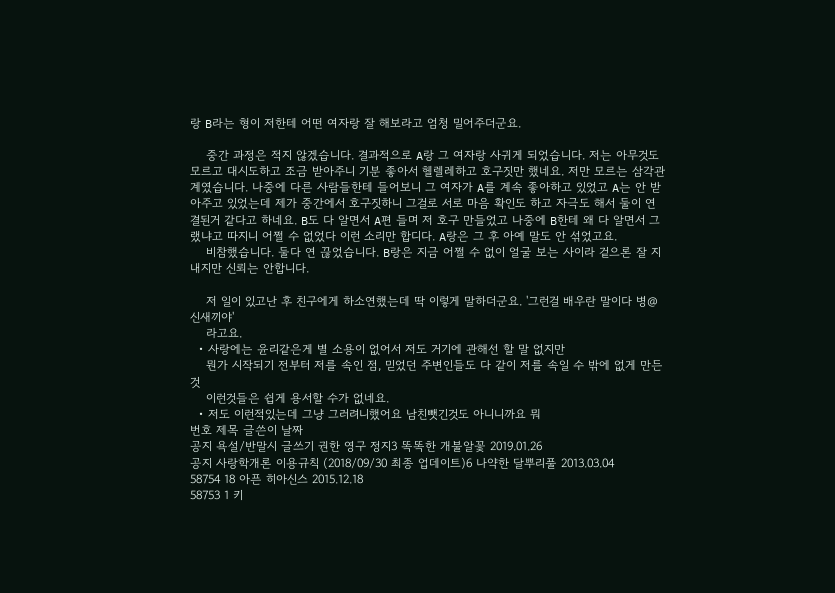랑 B라는 형이 저한테 어떤 여자랑 잘 해보라고 엄청 밀어주더군요.

    중간 과정은 적지 않겠습니다. 결과적으로 A랑 그 여자랑 사귀게 되었습니다. 저는 아무것도 모르고 대시도하고 조금 받아주니 기분 좋아서 헬렐레하고 호구짓만 했네요. 저만 모르는 삼각관계였습니다. 나중에 다른 사람들한테 들어보니 그 여자가 A를 계속 좋아하고 있었고 A는 안 받아주고 있었는데 제가 중간에서 호구짓하니 그걸로 서로 마음 확인도 하고 자극도 해서 둘이 연결된거 같다고 하네요. B도 다 알면서 A편 들며 저 호구 만들었고 나중에 B한테 왜 다 알면서 그랬냐고 따지니 어쩔 수 없었다 이런 소리만 합디다. A랑은 그 후 아예 말도 안 섞었고요.
    비참했습니다. 둘다 연 끊었습니다. B랑은 지금 어쩔 수 없이 얼굴 보는 사이라 겉으론 잘 지내지만 신뢰는 안합니다.

    저 일이 있고난 후 친구에게 하소연했는데 딱 이렇게 말하더군요. '그런걸 배우란 말이다 병@신새끼야'
    라고요.
  • 사랑에는 윤리같은게 별 소용이 없어서 저도 거기에 관해선 할 말 없지만
    뭔가 시작되기 전부터 저를 속인 점, 믿었던 주변인들도 다 같이 저를 속일 수 밖에 없게 만든것
    이런것들은 쉽게 용서할 수가 없네요.
  • 저도 이런적있는데 그냥 그러려니했어요 남친뺏긴것도 아니니까요 뭐
번호 제목 글쓴이 날짜
공지 욕설/반말시 글쓰기 권한 영구 정지3 똑똑한 개불알꽃 2019.01.26
공지 사랑학개론 이용규칙 (2018/09/30 최종 업데이트)6 나약한 달뿌리풀 2013.03.04
58754 18 아픈 히아신스 2015.12.18
58753 1 키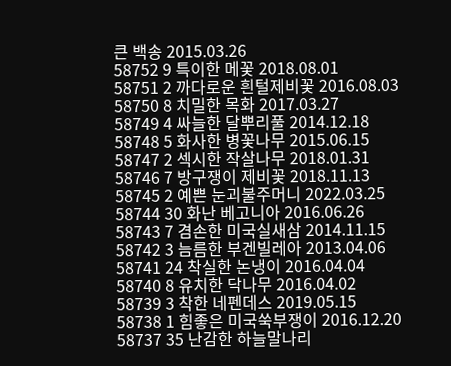큰 백송 2015.03.26
58752 9 특이한 메꽃 2018.08.01
58751 2 까다로운 흰털제비꽃 2016.08.03
58750 8 치밀한 목화 2017.03.27
58749 4 싸늘한 달뿌리풀 2014.12.18
58748 5 화사한 병꽃나무 2015.06.15
58747 2 섹시한 작살나무 2018.01.31
58746 7 방구쟁이 제비꽃 2018.11.13
58745 2 예쁜 눈괴불주머니 2022.03.25
58744 30 화난 베고니아 2016.06.26
58743 7 겸손한 미국실새삼 2014.11.15
58742 3 늠름한 부겐빌레아 2013.04.06
58741 24 착실한 논냉이 2016.04.04
58740 8 유치한 닥나무 2016.04.02
58739 3 착한 네펜데스 2019.05.15
58738 1 힘좋은 미국쑥부쟁이 2016.12.20
58737 35 난감한 하늘말나리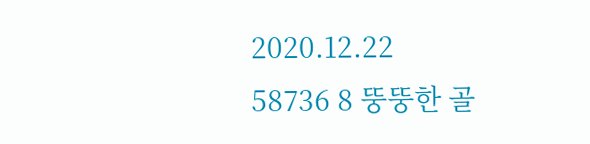2020.12.22
58736 8 뚱뚱한 골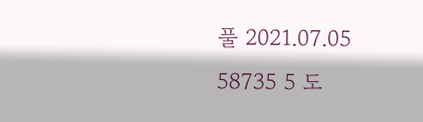풀 2021.07.05
58735 5 도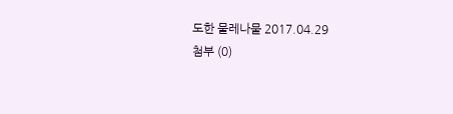도한 물레나물 2017.04.29
첨부 (0)